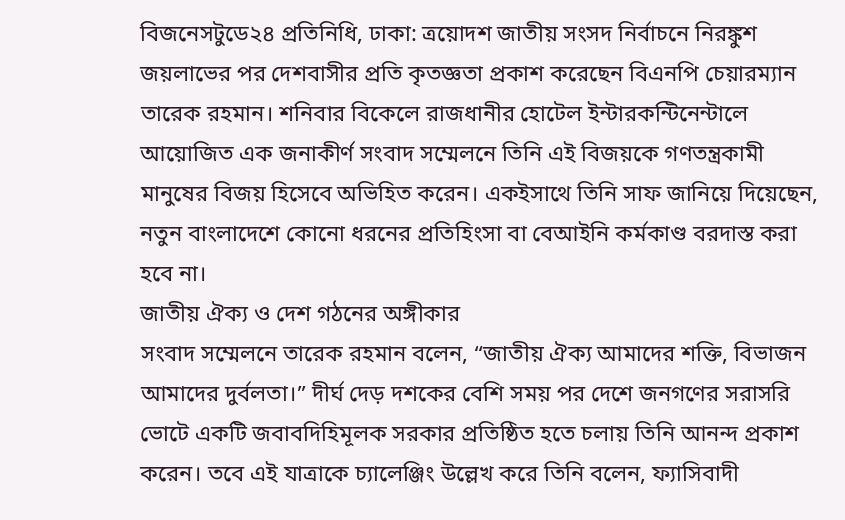বিজনেসটুডে২৪ প্রতিনিধি, ঢাকা: ত্রয়োদশ জাতীয় সংসদ নির্বাচনে নিরঙ্কুশ জয়লাভের পর দেশবাসীর প্রতি কৃতজ্ঞতা প্রকাশ করেছেন বিএনপি চেয়ারম্যান তারেক রহমান। শনিবার বিকেলে রাজধানীর হোটেল ইন্টারকন্টিনেন্টালে আয়োজিত এক জনাকীর্ণ সংবাদ সম্মেলনে তিনি এই বিজয়কে গণতন্ত্রকামী মানুষের বিজয় হিসেবে অভিহিত করেন। একইসাথে তিনি সাফ জানিয়ে দিয়েছেন, নতুন বাংলাদেশে কোনো ধরনের প্রতিহিংসা বা বেআইনি কর্মকাণ্ড বরদাস্ত করা হবে না।
জাতীয় ঐক্য ও দেশ গঠনের অঙ্গীকার
সংবাদ সম্মেলনে তারেক রহমান বলেন, “জাতীয় ঐক্য আমাদের শক্তি, বিভাজন আমাদের দুর্বলতা।” দীর্ঘ দেড় দশকের বেশি সময় পর দেশে জনগণের সরাসরি ভোটে একটি জবাবদিহিমূলক সরকার প্রতিষ্ঠিত হতে চলায় তিনি আনন্দ প্রকাশ করেন। তবে এই যাত্রাকে চ্যালেঞ্জিং উল্লেখ করে তিনি বলেন, ফ্যাসিবাদী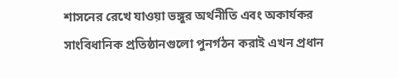শাসনের রেখে যাওয়া ভঙ্গুর অর্থনীতি এবং অকার্যকর সাংবিধানিক প্রতিষ্ঠানগুলো পুনর্গঠন করাই এখন প্রধান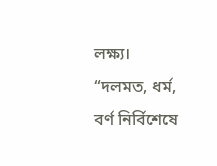লক্ষ্য।
“দলমত, ধর্ম, বর্ণ নির্বিশেষে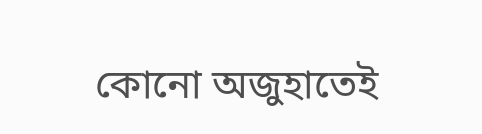কোনো অজুহাতেই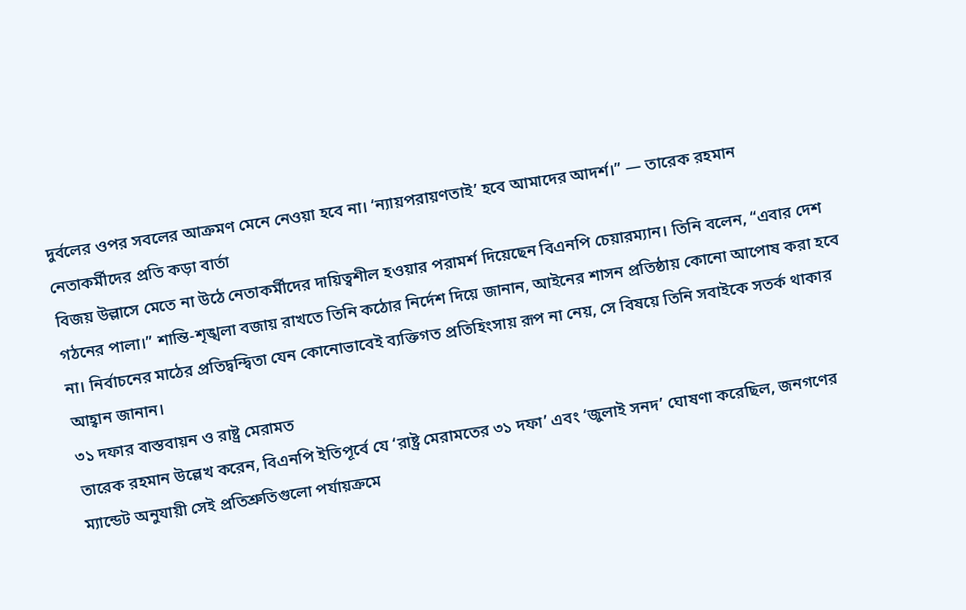দুর্বলের ওপর সবলের আক্রমণ মেনে নেওয়া হবে না। ‘ন্যায়পরায়ণতাই’ হবে আমাদের আদর্শ।” — তারেক রহমান
নেতাকর্মীদের প্রতি কড়া বার্তা
বিজয় উল্লাসে মেতে না উঠে নেতাকর্মীদের দায়িত্বশীল হওয়ার পরামর্শ দিয়েছেন বিএনপি চেয়ারম্যান। তিনি বলেন, “এবার দেশ গঠনের পালা।” শান্তি-শৃঙ্খলা বজায় রাখতে তিনি কঠোর নির্দেশ দিয়ে জানান, আইনের শাসন প্রতিষ্ঠায় কোনো আপোষ করা হবে না। নির্বাচনের মাঠের প্রতিদ্বন্দ্বিতা যেন কোনোভাবেই ব্যক্তিগত প্রতিহিংসায় রূপ না নেয়, সে বিষয়ে তিনি সবাইকে সতর্ক থাকার আহ্বান জানান।
৩১ দফার বাস্তবায়ন ও রাষ্ট্র মেরামত
তারেক রহমান উল্লেখ করেন, বিএনপি ইতিপূর্বে যে ‘রাষ্ট্র মেরামতের ৩১ দফা’ এবং ‘জুলাই সনদ’ ঘোষণা করেছিল, জনগণের ম্যান্ডেট অনুযায়ী সেই প্রতিশ্রুতিগুলো পর্যায়ক্রমে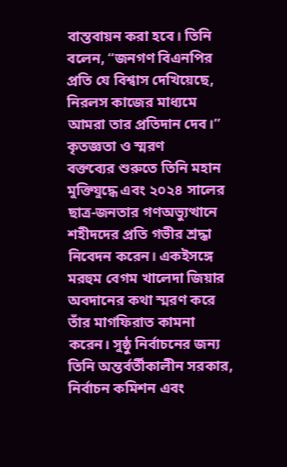বাস্তবায়ন করা হবে। তিনি বলেন, “জনগণ বিএনপির প্রতি যে বিশ্বাস দেখিয়েছে, নিরলস কাজের মাধ্যমে আমরা তার প্রতিদান দেব।”
কৃতজ্ঞতা ও স্মরণ
বক্তব্যের শুরুতে তিনি মহান মুক্তিযুদ্ধে এবং ২০২৪ সালের ছাত্র-জনতার গণঅভ্যুত্থানে শহীদদের প্রতি গভীর শ্রদ্ধা নিবেদন করেন। একইসঙ্গে মরহুম বেগম খালেদা জিয়ার অবদানের কথা স্মরণ করে তাঁর মাগফিরাত কামনা করেন। সুষ্ঠু নির্বাচনের জন্য তিনি অন্তর্বর্তীকালীন সরকার, নির্বাচন কমিশন এবং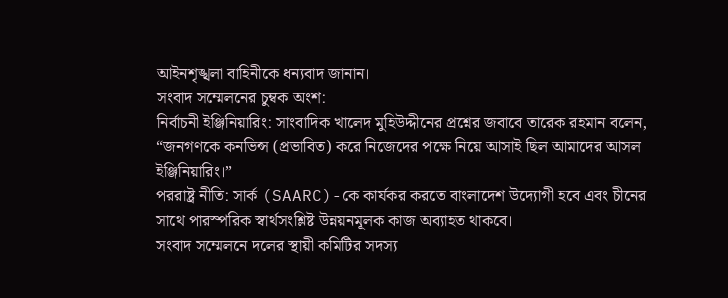আইনশৃঙ্খলা বাহিনীকে ধন্যবাদ জানান।
সংবাদ সম্মেলনের চুম্বক অংশ:
নির্বাচনী ইঞ্জিনিয়ারিং: সাংবাদিক খালেদ মুহিউদ্দীনের প্রশ্নের জবাবে তারেক রহমান বলেন, “জনগণকে কনভিন্স (প্রভাবিত) করে নিজেদের পক্ষে নিয়ে আসাই ছিল আমাদের আসল ইঞ্জিনিয়ারিং।”
পররাষ্ট্র নীতি: সার্ক (SAARC)-কে কার্যকর করতে বাংলাদেশ উদ্যোগী হবে এবং চীনের সাথে পারস্পরিক স্বার্থসংশ্লিষ্ট উন্নয়নমূলক কাজ অব্যাহত থাকবে।
সংবাদ সম্মেলনে দলের স্থায়ী কমিটির সদস্য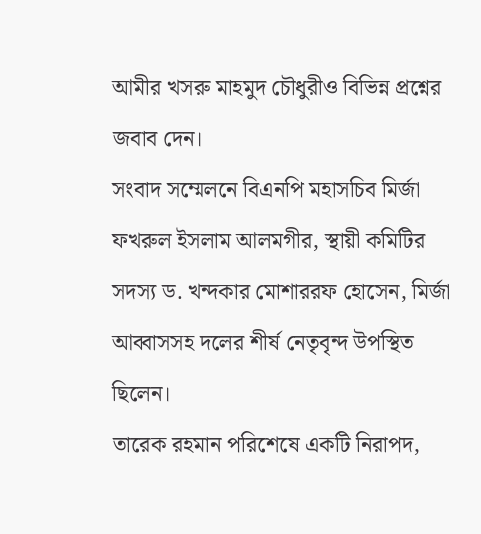আমীর খসরু মাহমুদ চৌধুরীও বিভিন্ন প্রশ্নের জবাব দেন।
সংবাদ সম্মেলনে বিএনপি মহাসচিব মির্জা ফখরুল ইসলাম আলমগীর, স্থায়ী কমিটির সদস্য ড. খন্দকার মোশাররফ হোসেন, মির্জা আব্বাসসহ দলের শীর্ষ নেতৃবৃন্দ উপস্থিত ছিলেন।
তারেক রহমান পরিশেষে একটি নিরাপদ,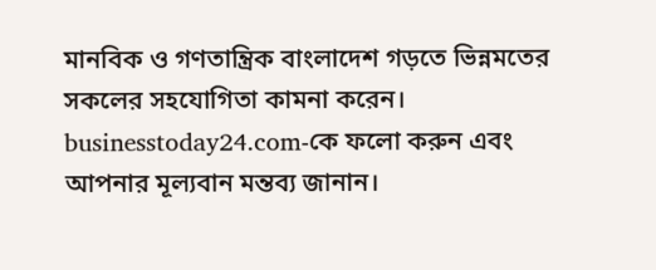মানবিক ও গণতান্ত্রিক বাংলাদেশ গড়তে ভিন্নমতের সকলের সহযোগিতা কামনা করেন।
businesstoday24.com-কে ফলো করুন এবং আপনার মূল্যবান মন্তব্য জানান।